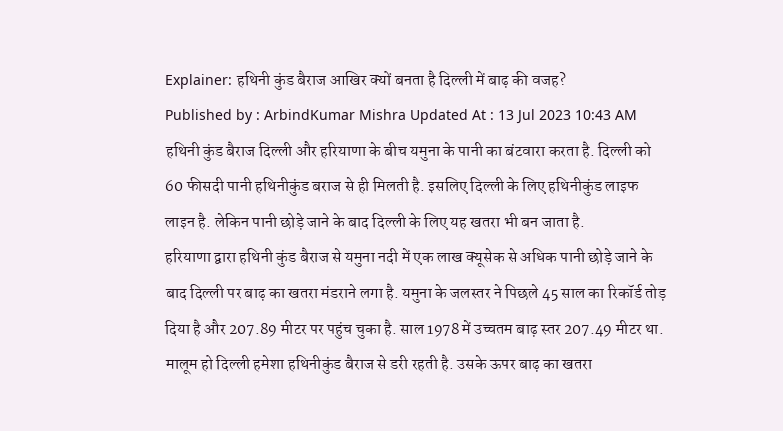Explainer: हथिनी कुंड बैराज आखिर क्यों बनता है दिल्ली में बाढ़ की वजह?
Published by : ArbindKumar Mishra Updated At : 13 Jul 2023 10:43 AM
हथिनी कुंड बैराज दिल्ली और हरियाणा के बीच यमुना के पानी का बंटवारा करता है. दिल्ली को 60 फीसदी पानी हथिनीकुंड बराज से ही मिलती है. इसलिए दिल्ली के लिए हथिनीकुंड लाइफ लाइन है. लेकिन पानी छोड़े जाने के बाद दिल्ली के लिए यह खतरा भी बन जाता है.
हरियाणा द्वारा हथिनी कुंड बैराज से यमुना नदी में एक लाख क्यूसेक से अधिक पानी छोड़े जाने के बाद दिल्ली पर बाढ़ का खतरा मंडराने लगा है. यमुना के जलस्तर ने पिछले 45 साल का रिकॉर्ड तोड़ दिया है और 207.89 मीटर पर पहुंच चुका है. साल 1978 में उच्चतम बाढ़ स्तर 207.49 मीटर था. मालूम हो दिल्ली हमेशा हथिनीकुंड बैराज से डरी रहती है. उसके ऊपर बाढ़ का खतरा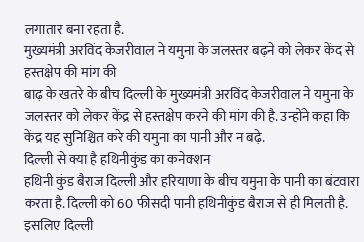लगातार बना रहता है.
मुख्यमंत्री अरविंद केजरीवाल ने यमुना के जलस्तर बढ़ने को लेकर केंद से हस्तक्षेप की मांग की
बाढ़ के खतरे के बीच दिल्ली के मुख्यमंत्री अरविंद केजरीवाल ने यमुना के जलस्तर को लेकर केंद्र से हस्तक्षेप करने की मांग की है. उन्होंने कहा कि केंद्र यह सुनिश्चित करे की यमुना का पानी और न बढ़े.
दिल्ली से क्या है हथिनीकुंड का कनेक्शन
हथिनी कुंड बैराज दिल्ली और हरियाणा के बीच यमुना के पानी का बंटवारा करता है. दिल्ली को 60 फीसदी पानी हथिनीकुंड बैराज से ही मिलती है. इसलिए दिल्ली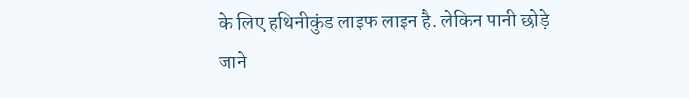के लिए हथिनीकुंड लाइफ लाइन है. लेकिन पानी छोड़े जाने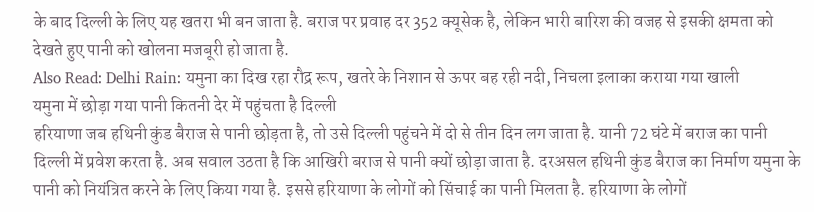के बाद दिल्ली के लिए यह खतरा भी बन जाता है. बराज पर प्रवाह दर 352 क्यूसेक है, लेकिन भारी बारिश की वजह से इसकी क्षमता को देखते हुए पानी को खोलना मजबूरी हो जाता है.
Also Read: Delhi Rain: यमुना का दिख रहा रौद्र रूप, खतरे के निशान से ऊपर बह रही नदी, निचला इलाका कराया गया खाली
यमुना में छोड़ा गया पानी कितनी देर में पहुंचता है दिल्ली
हरियाणा जब हथिनी कुंड बैराज से पानी छोड़ता है, तो उसे दिल्ली पहुंचने में दो से तीन दिन लग जाता है. यानी 72 घंटे में बराज का पानी दिल्ली में प्रवेश करता है. अब सवाल उठता है कि आखिरी बराज से पानी क्यों छोड़ा जाता है. दरअसल हथिनी कुंड बैराज का निर्माण यमुना के पानी को नियंत्रित करने के लिए किया गया है. इससे हरियाणा के लोगों को सिंचाई का पानी मिलता है. हरियाणा के लोगों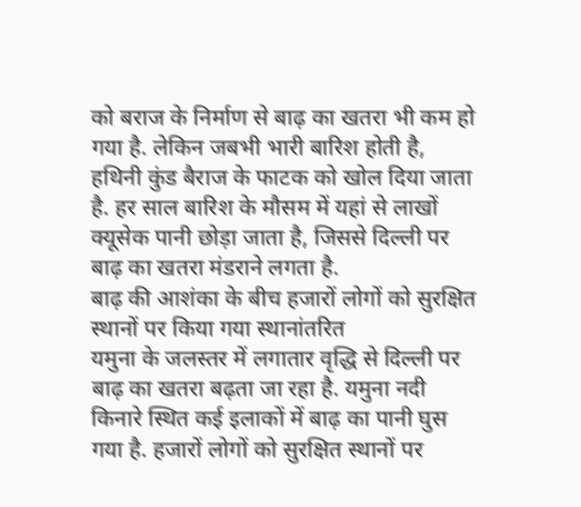को बराज के निर्माण से बाढ़ का खतरा भी कम हो गया है. लेकिन जबभी भारी बारिश होती है, हथिनी कुंड बैराज के फाटक को खोल दिया जाता है. हर साल बारिश के मौसम में यहां से लाखों क्यूसेक पानी छोड़ा जाता है, जिससे दिल्ली पर बाढ़ का खतरा मंडराने लगता है.
बाढ़ की आशंका के बीच हजारों लोगों को सुरक्षित स्थानों पर किया गया स्थानांतरित
यमुना के जलस्तर में लगातार वृद्धि से दिल्ली पर बाढ़ का खतरा बढ़ता जा रहा है. यमुना नदी किनारे स्थित कई इलाकों में बाढ़ का पानी घुस गया है. हजारों लोगों को सुरक्षित स्थानों पर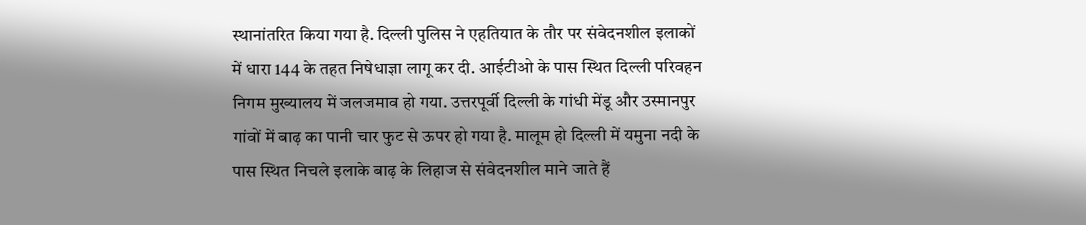स्थानांतरित किया गया है. दिल्ली पुलिस ने एहतियात के तौर पर संवेदनशील इलाकों में धारा 144 के तहत निषेधाज्ञा लागू कर दी. आईटीओ के पास स्थित दिल्ली परिवहन निगम मुख्यालय में जलजमाव हो गया. उत्तरपूर्वी दिल्ली के गांधी मेंडू और उस्मानपुर गांवों में बाढ़ का पानी चार फुट से ऊपर हो गया है. मालूम हो दिल्ली में यमुना नदी के पास स्थित निचले इलाके बाढ़ के लिहाज से संवेदनशील माने जाते हैं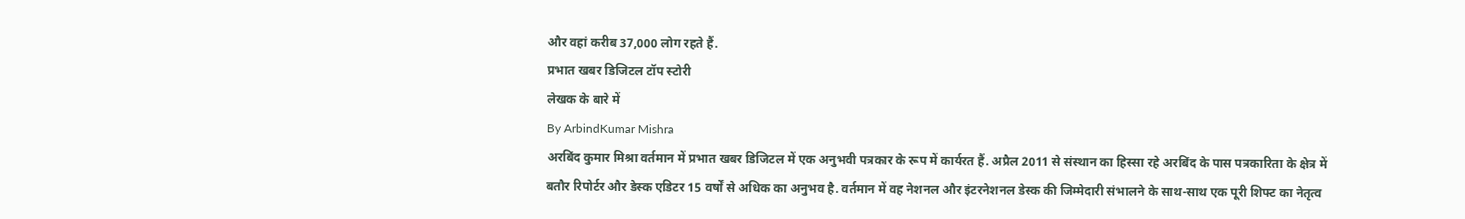और वहां करीब 37,000 लोग रहते हैं.
प्रभात खबर डिजिटल टॉप स्टोरी
लेखक के बारे में
By ArbindKumar Mishra
अरबिंद कुमार मिश्रा वर्तमान में प्रभात खबर डिजिटल में एक अनुभवी पत्रकार के रूप में कार्यरत हैं. अप्रैल 2011 से संस्थान का हिस्सा रहे अरबिंद के पास पत्रकारिता के क्षेत्र में बतौर रिपोर्टर और डेस्क एडिटर 15 वर्षों से अधिक का अनुभव है. वर्तमान में वह नेशनल और इंटरनेशनल डेस्क की जिम्मेदारी संभालने के साथ-साथ एक पूरी शिफ्ट का नेतृत्व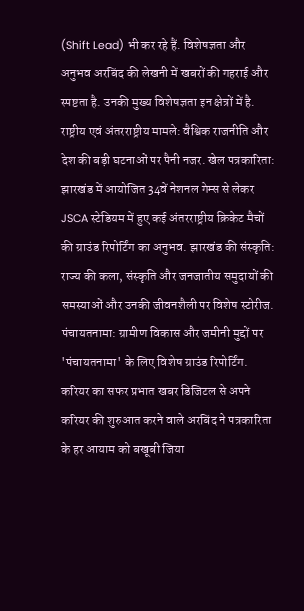(Shift Lead) भी कर रहे हैं. विशेषज्ञता और अनुभव अरबिंद की लेखनी में खबरों की गहराई और स्पष्टता है. उनकी मुख्य विशेषज्ञता इन क्षेत्रों में है. राष्ट्रीय एवं अंतरराष्ट्रीय मामले: वैश्विक राजनीति और देश की बड़ी घटनाओं पर पैनी नजर. खेल पत्रकारिता: झारखंड में आयोजित 34वें नेशनल गेम्स से लेकर JSCA स्टेडियम में हुए कई अंतरराष्ट्रीय क्रिकेट मैचों की ग्राउंड रिपोर्टिंग का अनुभव. झारखंड की संस्कृति: राज्य की कला, संस्कृति और जनजातीय समुदायों की समस्याओं और उनकी जीवनशैली पर विशेष स्टोरीज. पंचायतनामा: ग्रामीण विकास और जमीनी मुद्दों पर 'पंचायतनामा' के लिए विशेष ग्राउंड रिपोर्टिंग. करियर का सफर प्रभात खबर डिजिटल से अपने करियर की शुरुआत करने वाले अरबिंद ने पत्रकारिता के हर आयाम को बखूबी जिया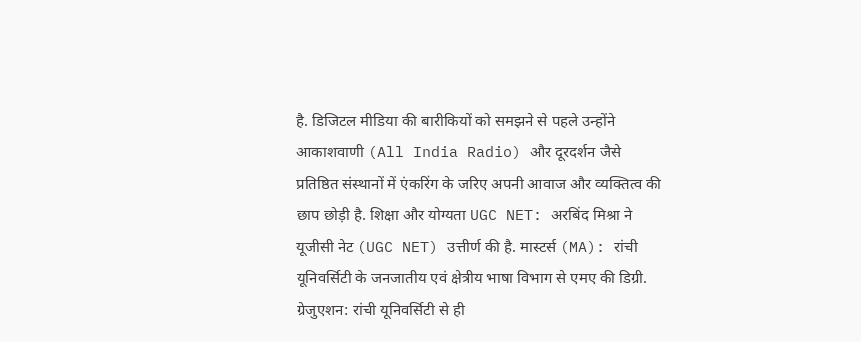है. डिजिटल मीडिया की बारीकियों को समझने से पहले उन्होंने आकाशवाणी (All India Radio) और दूरदर्शन जैसे प्रतिष्ठित संस्थानों में एंकरिंग के जरिए अपनी आवाज और व्यक्तित्व की छाप छोड़ी है. शिक्षा और योग्यता UGC NET: अरबिंद मिश्रा ने यूजीसी नेट (UGC NET) उत्तीर्ण की है. मास्टर्स (MA): रांची यूनिवर्सिटी के जनजातीय एवं क्षेत्रीय भाषा विभाग से एमए की डिग्री. ग्रेजुएशन: रांची यूनिवर्सिटी से ही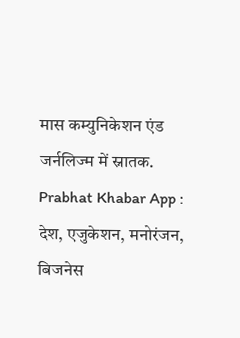मास कम्युनिकेशन एंड जर्नलिज्म में स्नातक.
Prabhat Khabar App :
देश, एजुकेशन, मनोरंजन, बिजनेस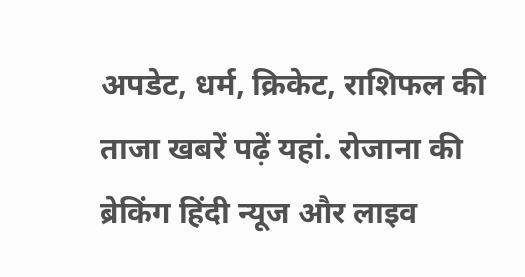अपडेट, धर्म, क्रिकेट, राशिफल की ताजा खबरें पढ़ें यहां. रोजाना की ब्रेकिंग हिंदी न्यूज और लाइव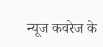न्यूज कवरेज के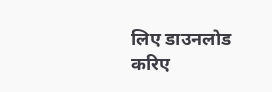लिए डाउनलोड करिए